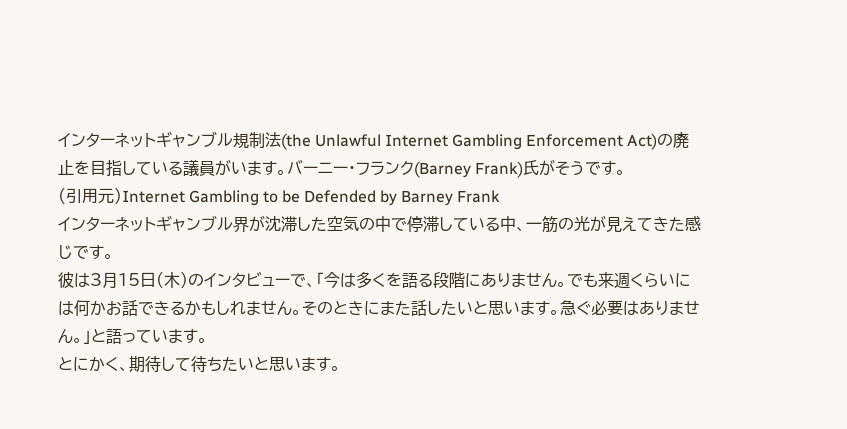インターネットギャンブル規制法(the Unlawful Internet Gambling Enforcement Act)の廃止を目指している議員がいます。バーニー・フランク(Barney Frank)氏がそうです。
(引用元)Internet Gambling to be Defended by Barney Frank
インターネットギャンブル界が沈滞した空気の中で停滞している中、一筋の光が見えてきた感じです。
彼は3月15日(木)のインタビューで、「今は多くを語る段階にありません。でも来週くらいには何かお話できるかもしれません。そのときにまた話したいと思います。急ぐ必要はありません。」と語っています。
とにかく、期待して待ちたいと思います。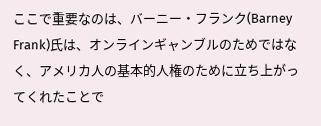ここで重要なのは、バーニー・フランク(Barney Frank)氏は、オンラインギャンブルのためではなく、アメリカ人の基本的人権のために立ち上がってくれたことで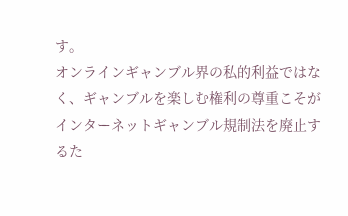す。
オンラインギャンブル界の私的利益ではなく、ギャンブルを楽しむ権利の尊重こそがインターネットギャンブル規制法を廃止するた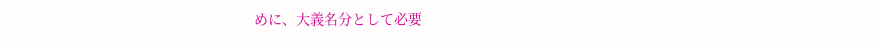めに、大義名分として必要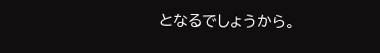となるでしょうから。